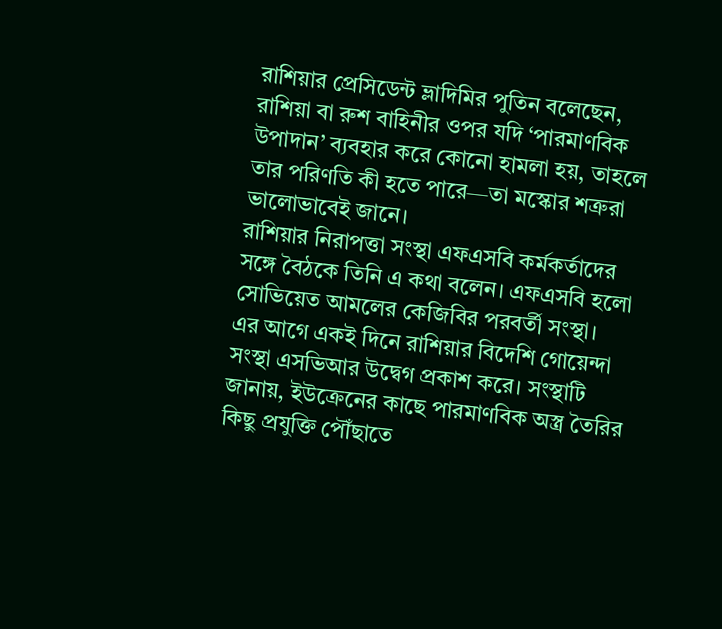রাশিয়ার প্রেসিডেন্ট ভ্লাদিমির পুতিন বলেছেন, রাশিয়া বা রুশ বাহিনীর ওপর যদি ‘পারমাণবিক উপাদান’ ব্যবহার করে কোনো হামলা হয়, তাহলে তার পরিণতি কী হতে পারে—তা মস্কোর শত্রুরা ভালোভাবেই জানে।
রাশিয়ার নিরাপত্তা সংস্থা এফএসবি কর্মকর্তাদের সঙ্গে বৈঠকে তিনি এ কথা বলেন। এফএসবি হলো সোভিয়েত আমলের কেজিবির পরবর্তী সংস্থা।
এর আগে একই দিনে রাশিয়ার বিদেশি গোয়েন্দা সংস্থা এসভিআর উদ্বেগ প্রকাশ করে। সংস্থাটি জানায়, ইউক্রেনের কাছে পারমাণবিক অস্ত্র তৈরির কিছু প্রযুক্তি পৌঁছাতে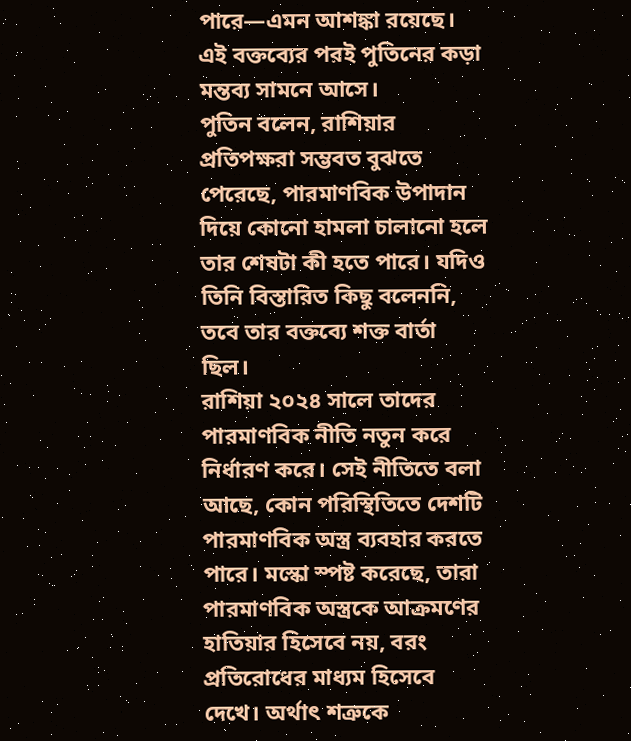পারে—এমন আশঙ্কা রয়েছে। এই বক্তব্যের পরই পুতিনের কড়া মন্তব্য সামনে আসে।
পুতিন বলেন, রাশিয়ার প্রতিপক্ষরা সম্ভবত বুঝতে পেরেছে, পারমাণবিক উপাদান দিয়ে কোনো হামলা চালানো হলে তার শেষটা কী হতে পারে। যদিও তিনি বিস্তারিত কিছু বলেননি, তবে তার বক্তব্যে শক্ত বার্তা ছিল।
রাশিয়া ২০২৪ সালে তাদের পারমাণবিক নীতি নতুন করে নির্ধারণ করে। সেই নীতিতে বলা আছে, কোন পরিস্থিতিতে দেশটি পারমাণবিক অস্ত্র ব্যবহার করতে পারে। মস্কো স্পষ্ট করেছে, তারা পারমাণবিক অস্ত্রকে আক্রমণের হাতিয়ার হিসেবে নয়, বরং প্রতিরোধের মাধ্যম হিসেবে দেখে। অর্থাৎ শত্রুকে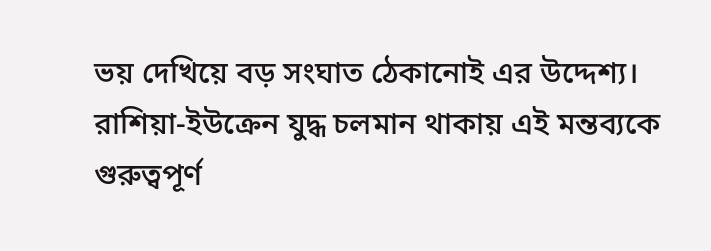ভয় দেখিয়ে বড় সংঘাত ঠেকানোই এর উদ্দেশ্য।
রাশিয়া-ইউক্রেন যুদ্ধ চলমান থাকায় এই মন্তব্যকে গুরুত্বপূর্ণ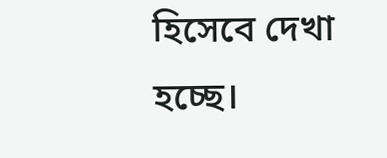হিসেবে দেখা হচ্ছে।